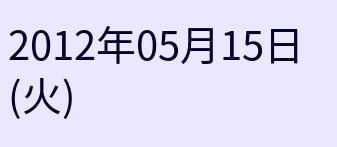2012年05月15日(火)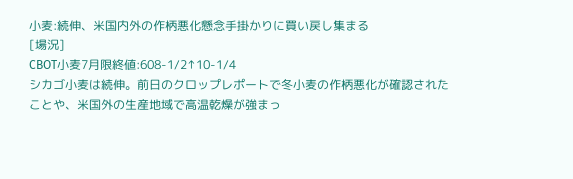小麦:続伸、米国内外の作柄悪化懸念手掛かりに買い戻し集まる
[場況]
CBOT小麦7月限終値:608-1/2↑10-1/4
シカゴ小麦は続伸。前日のクロップレポートで冬小麦の作柄悪化が確認されたことや、米国外の生産地域で高温乾燥が強まっ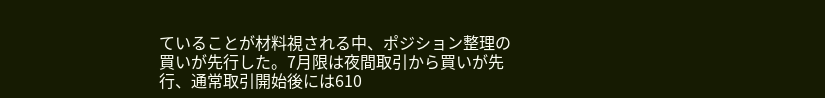ていることが材料視される中、ポジション整理の買いが先行した。7月限は夜間取引から買いが先行、通常取引開始後には610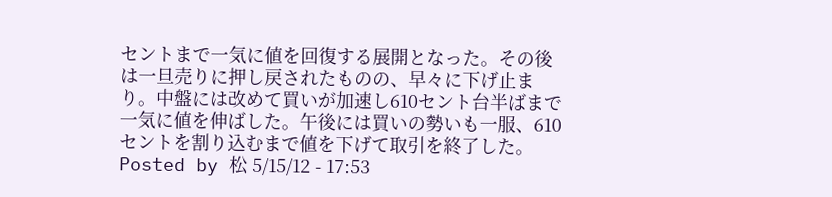セントまで一気に値を回復する展開となった。その後は一旦売りに押し戻されたものの、早々に下げ止まり。中盤には改めて買いが加速し610セント台半ばまで一気に値を伸ばした。午後には買いの勢いも一服、610セントを割り込むまで値を下げて取引を終了した。
Posted by 松 5/15/12 - 17:53